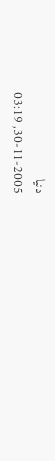دنيا
30-11-2005, 03:19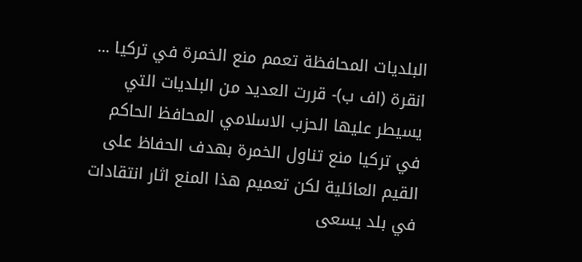البلديات المحافظة تعمم منع الخمرة في تركيا ...
انقرة (اف ب)- قررت العديد من البلديات التي يسيطر عليها الحزب الاسلامي المحافظ الحاكم في تركيا منع تناول الخمرة بهدف الحفاظ على القيم العائلية لكن تعميم هذا المنع اثار انتقادات في بلد يسعى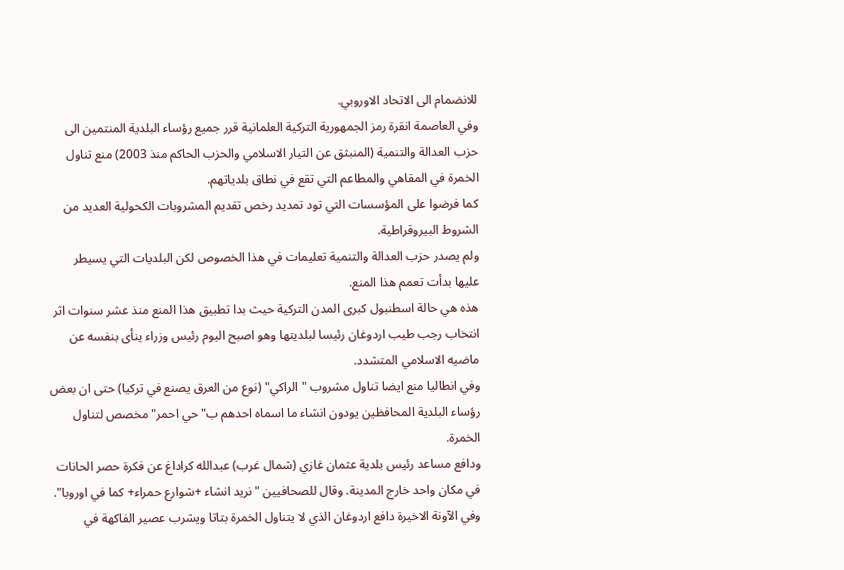للانضمام الى الاتحاد الاوروبي.
وفي العاصمة انقرة رمز الجمهورية التركية العلمانية قرر جميع رؤساء البلدية المنتمين الى حزب العدالة والتنمية (المنبثق عن التيار الاسلامي والحزب الحاكم منذ 2003) منع تناول الخمرة في المقاهي والمطاعم التي تقع في نطاق بلدياتهم.
كما فرضوا على المؤسسات التي تود تمديد رخص تقديم المشروبات الكحولية العديد من الشروط البيروقراطية.
ولم يصدر حزب العدالة والتنمية تعليمات في هذا الخصوص لكن البلديات التي يسيطر عليها بدأت تعمم هذا المنع.
هذه هي حالة اسطنبول كبرى المدن التركية حيث بدا تطبيق هذا المنع منذ عشر سنوات اثر انتخاب رجب طيب اردوغان رئيسا لبلديتها وهو اصبح اليوم رئيس وزراء ينأى بنفسه عن ماضيه الاسلامي المتشدد.
وفي انطاليا منع ايضا تناول مشروب "الراكي" (نوع من العرق يصنع في تركيا) حتى ان بعض رؤساء البلدية المحافظين يودون انشاء ما اسماه احدهم ب"حي احمر" مخصص لتناول الخمرة.
ودافع مساعد رئيس بلدية عثمان غازي (شمال غرب) عبدالله كراداغ عن فكرة حصر الحانات في مكان واحد خارج المدينة. وقال للصحافيين "نريد انشاء +شوارع حمراء+ كما في اوروبا".
وفي الآونة الاخيرة دافع اردوغان الذي لا يتناول الخمرة بتاتا ويشرب عصير الفاكهة في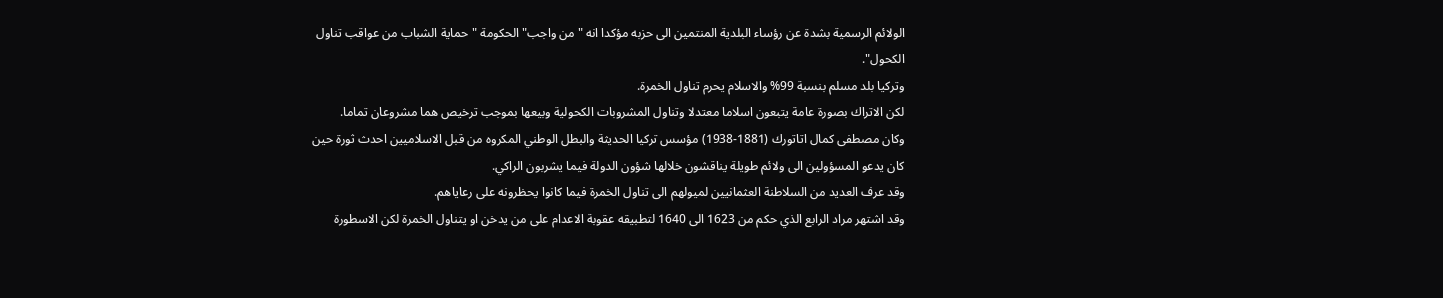الولائم الرسمية بشدة عن رؤساء البلدية المنتمين الى حزبه مؤكدا انه "من واجب" الحكومة "حماية الشباب من عواقب تناول الكحول".
وتركيا بلد مسلم بنسبة 99% والاسلام يحرم تناول الخمرة.
لكن الاتراك بصورة عامة يتبعون اسلاما معتدلا وتناول المشروبات الكحولية وبيعها بموجب ترخيص هما مشروعان تماما.
وكان مصطفى كمال اتاتورك (1881-1938) مؤسس تركيا الحديثة والبطل الوطني المكروه من قبل الاسلاميين احدث ثورة حين كان يدعو المسؤولين الى ولائم طويلة يناقشون خلالها شؤون الدولة فيما يشربون الراكي.
وقد عرف العديد من السلاطنة العثمانيين لميولهم الى تناول الخمرة فيما كانوا يحظرونه على رعاياهم.
وقد اشتهر مراد الرابع الذي حكم من 1623 الى 1640 لتطبيقه عقوبة الاعدام على من يدخن او يتناول الخمرة لكن الاسطورة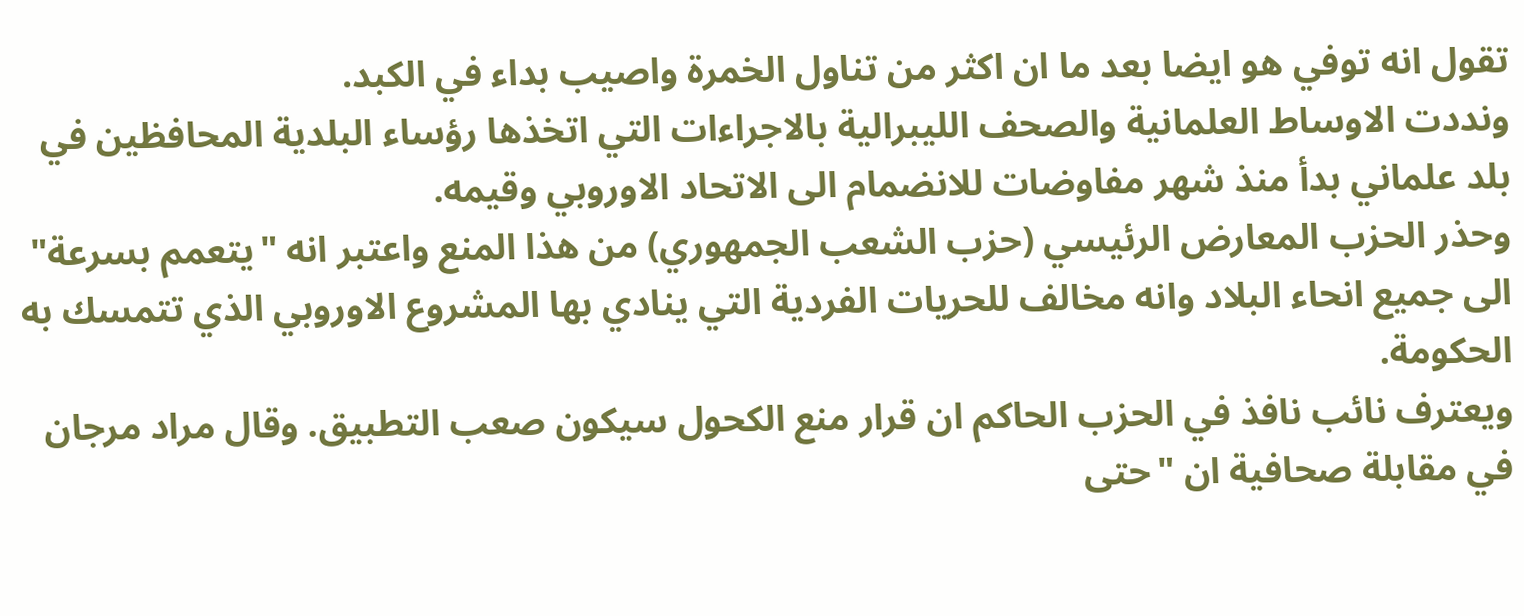تقول انه توفي هو ايضا بعد ما ان اكثر من تناول الخمرة واصيب بداء في الكبد.
ونددت الاوساط العلمانية والصحف الليبرالية بالاجراءات التي اتخذها رؤساء البلدية المحافظين في بلد علماني بدأ منذ شهر مفاوضات للانضمام الى الاتحاد الاوروبي وقيمه.
وحذر الحزب المعارض الرئيسي (حزب الشعب الجمهوري) من هذا المنع واعتبر انه "يتعمم بسرعة" الى جميع انحاء البلاد وانه مخالف للحريات الفردية التي ينادي بها المشروع الاوروبي الذي تتمسك به الحكومة.
ويعترف نائب نافذ في الحزب الحاكم ان قرار منع الكحول سيكون صعب التطبيق. وقال مراد مرجان في مقابلة صحافية ان "حتى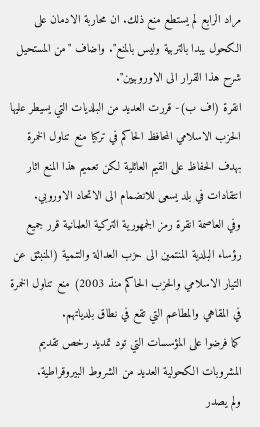مراد الرابع لم يستطع منع ذلك. ان محاربة الادمان على الكحول يبدا بالتربية وليس بالمنع". واضاف "من المستحيل شرح هذا القرار الى الاوروبيين".
انقرة (اف ب)- قررت العديد من البلديات التي يسيطر عليها الحزب الاسلامي المحافظ الحاكم في تركيا منع تناول الخمرة بهدف الحفاظ على القيم العائلية لكن تعميم هذا المنع اثار انتقادات في بلد يسعى للانضمام الى الاتحاد الاوروبي.
وفي العاصمة انقرة رمز الجمهورية التركية العلمانية قرر جميع رؤساء البلدية المنتمين الى حزب العدالة والتنمية (المنبثق عن التيار الاسلامي والحزب الحاكم منذ 2003) منع تناول الخمرة في المقاهي والمطاعم التي تقع في نطاق بلدياتهم.
كما فرضوا على المؤسسات التي تود تمديد رخص تقديم المشروبات الكحولية العديد من الشروط البيروقراطية.
ولم يصدر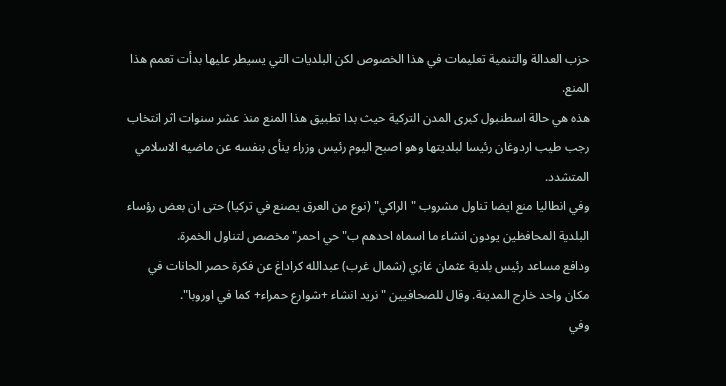حزب العدالة والتنمية تعليمات في هذا الخصوص لكن البلديات التي يسيطر عليها بدأت تعمم هذا المنع.
هذه هي حالة اسطنبول كبرى المدن التركية حيث بدا تطبيق هذا المنع منذ عشر سنوات اثر انتخاب رجب طيب اردوغان رئيسا لبلديتها وهو اصبح اليوم رئيس وزراء ينأى بنفسه عن ماضيه الاسلامي المتشدد.
وفي انطاليا منع ايضا تناول مشروب "الراكي" (نوع من العرق يصنع في تركيا) حتى ان بعض رؤساء البلدية المحافظين يودون انشاء ما اسماه احدهم ب"حي احمر" مخصص لتناول الخمرة.
ودافع مساعد رئيس بلدية عثمان غازي (شمال غرب) عبدالله كراداغ عن فكرة حصر الحانات في مكان واحد خارج المدينة. وقال للصحافيين "نريد انشاء +شوارع حمراء+ كما في اوروبا".
وفي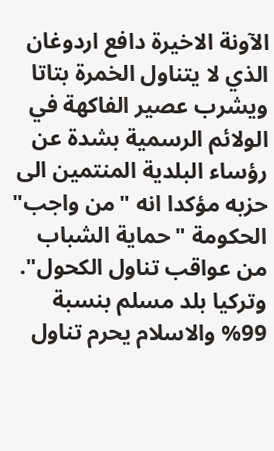الآونة الاخيرة دافع اردوغان الذي لا يتناول الخمرة بتاتا ويشرب عصير الفاكهة في الولائم الرسمية بشدة عن رؤساء البلدية المنتمين الى حزبه مؤكدا انه "من واجب" الحكومة "حماية الشباب من عواقب تناول الكحول".
وتركيا بلد مسلم بنسبة 99% والاسلام يحرم تناول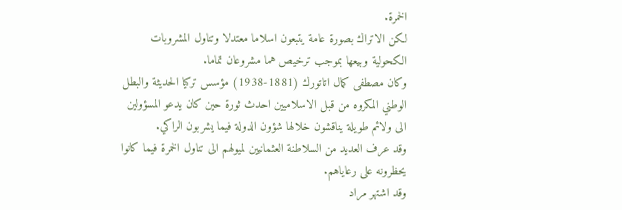الخمرة.
لكن الاتراك بصورة عامة يتبعون اسلاما معتدلا وتناول المشروبات الكحولية وبيعها بموجب ترخيص هما مشروعان تماما.
وكان مصطفى كمال اتاتورك (1881-1938) مؤسس تركيا الحديثة والبطل الوطني المكروه من قبل الاسلاميين احدث ثورة حين كان يدعو المسؤولين الى ولائم طويلة يناقشون خلالها شؤون الدولة فيما يشربون الراكي.
وقد عرف العديد من السلاطنة العثمانيين لميولهم الى تناول الخمرة فيما كانوا يحظرونه على رعاياهم.
وقد اشتهر مراد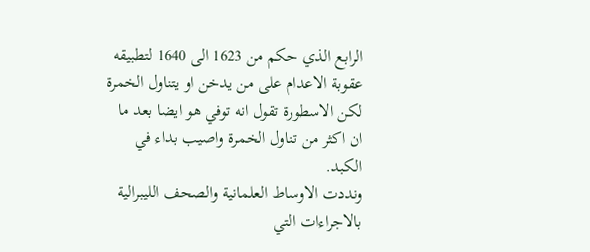الرابع الذي حكم من 1623 الى 1640 لتطبيقه عقوبة الاعدام على من يدخن او يتناول الخمرة لكن الاسطورة تقول انه توفي هو ايضا بعد ما ان اكثر من تناول الخمرة واصيب بداء في الكبد.
ونددت الاوساط العلمانية والصحف الليبرالية بالاجراءات التي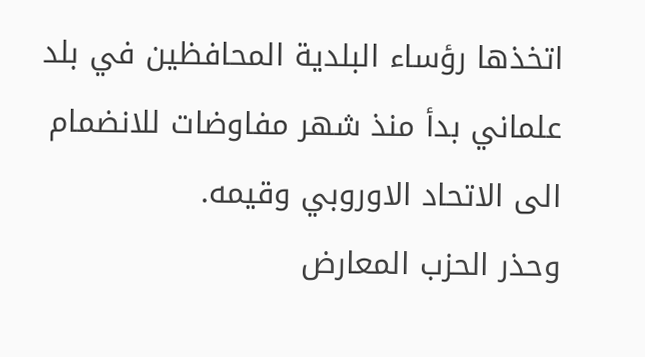اتخذها رؤساء البلدية المحافظين في بلد علماني بدأ منذ شهر مفاوضات للانضمام الى الاتحاد الاوروبي وقيمه.
وحذر الحزب المعارض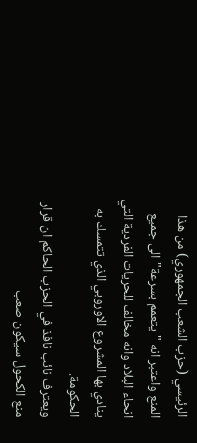الرئيسي (حزب الشعب الجمهوري) من هذا المنع واعتبر انه "يتعمم بسرعة" الى جميع انحاء البلاد وانه مخالف للحريات الفردية التي ينادي بها المشروع الاوروبي الذي تتمسك به الحكومة.
ويعترف نائب نافذ في الحزب الحاكم ان قرار منع الكحول سيكون صعب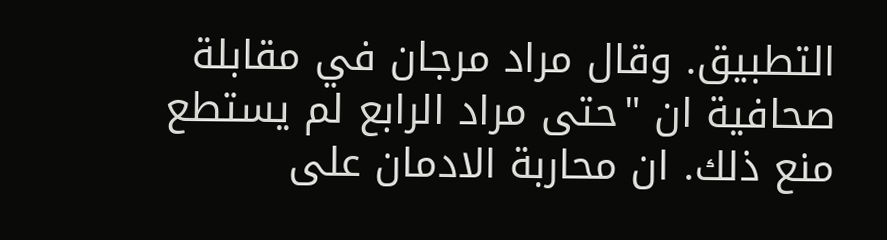التطبيق. وقال مراد مرجان في مقابلة صحافية ان "حتى مراد الرابع لم يستطع منع ذلك. ان محاربة الادمان على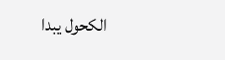الكحول يبدا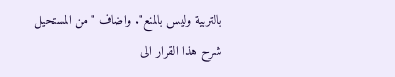بالتربية وليس بالمنع". واضاف "من المستحيل شرح هذا القرار الى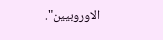الاوروبيين".